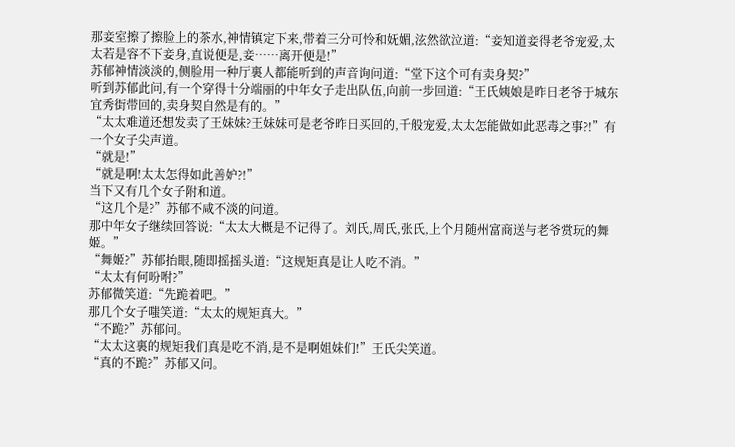那妾室擦了擦脸上的茶水,神情镇定下来,带着三分可怜和妩媚,泫然欲泣道:“妾知道妾得老爷宠爱,太太若是容不下妾身,直说便是,妾……离开便是!”
苏郁神情淡淡的,侧脸用一种厅裏人都能听到的声音询问道:“堂下这个可有卖身契?”
听到苏郁此问,有一个穿得十分端丽的中年女子走出队伍,向前一步回道:“王氏姨娘是昨日老爷于城东宜秀街带回的,卖身契自然是有的。”
“太太难道还想发卖了王妹妹?王妹妹可是老爷昨日买回的,千般宠爱,太太怎能做如此恶毒之事?!”有一个女子尖声道。
“就是!”
“就是啊!太太怎得如此善妒?!”
当下又有几个女子附和道。
“这几个是?”苏郁不咸不淡的问道。
那中年女子继续回答说:“太太大概是不记得了。刘氏,周氏,张氏,上个月随州富商送与老爷赏玩的舞姬。”
“舞姬?”苏郁抬眼,随即摇摇头道:“这规矩真是让人吃不消。”
“太太有何吩咐?”
苏郁微笑道:“先跪着吧。”
那几个女子嗤笑道:“太太的规矩真大。”
“不跪?”苏郁问。
“太太这裏的规矩我们真是吃不消,是不是啊姐妹们!”王氏尖笑道。
“真的不跪?”苏郁又问。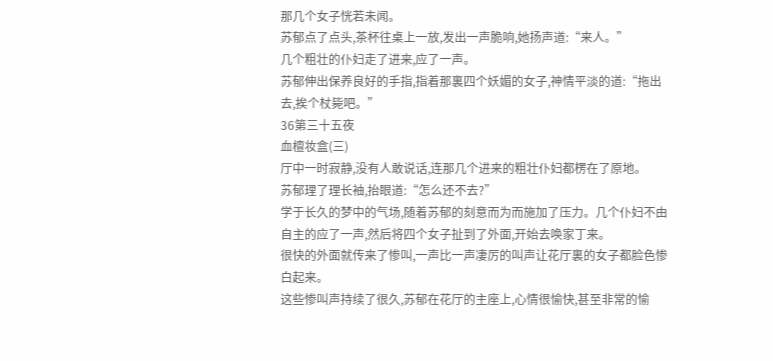那几个女子恍若未闻。
苏郁点了点头,茶杯往桌上一放,发出一声脆响,她扬声道:“来人。”
几个粗壮的仆妇走了进来,应了一声。
苏郁伸出保养良好的手指,指着那裏四个妖媚的女子,神情平淡的道:“拖出去,挨个杖毙吧。”
36第三十五夜
血檀妆盒(三)
厅中一时寂静,没有人敢说话,连那几个进来的粗壮仆妇都楞在了原地。
苏郁理了理长袖,抬眼道:“怎么还不去?”
学于长久的梦中的气场,随着苏郁的刻意而为而施加了压力。几个仆妇不由自主的应了一声,然后将四个女子扯到了外面,开始去唤家丁来。
很快的外面就传来了惨叫,一声比一声凄厉的叫声让花厅裏的女子都脸色惨白起来。
这些惨叫声持续了很久,苏郁在花厅的主座上,心情很愉快,甚至非常的愉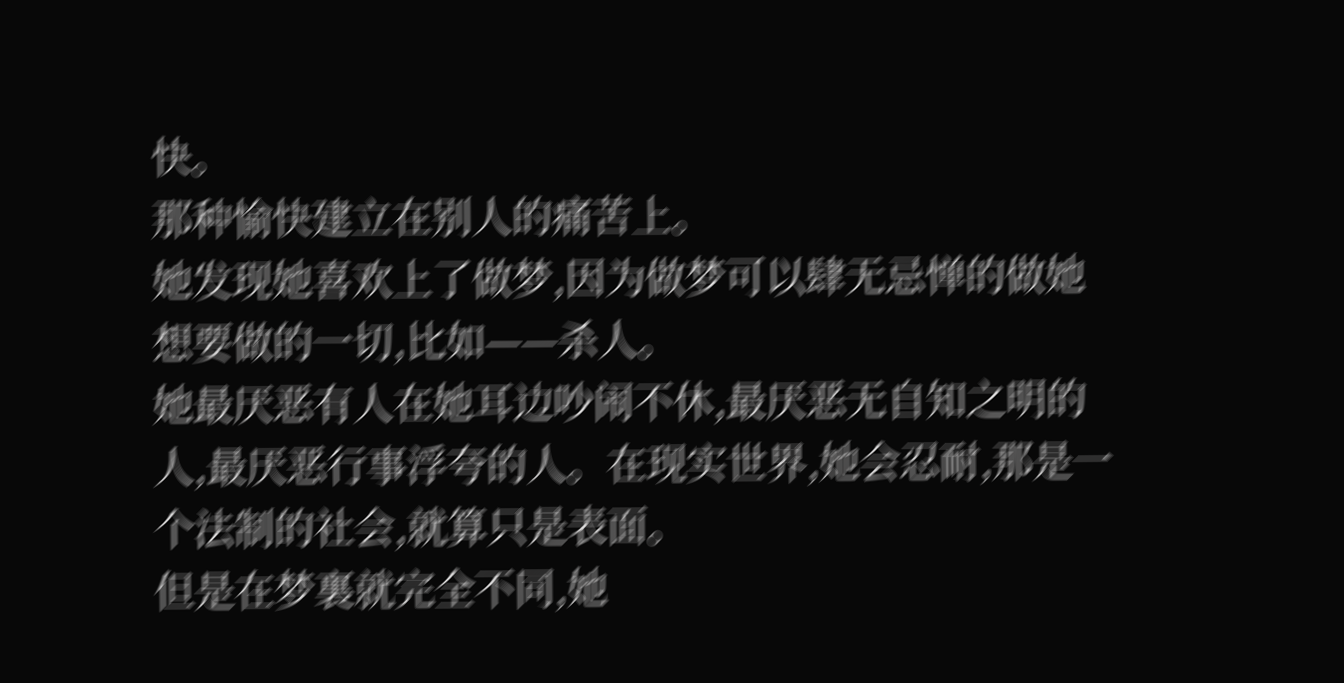快。
那种愉快建立在别人的痛苦上。
她发现她喜欢上了做梦,因为做梦可以肆无忌惮的做她想要做的一切,比如——杀人。
她最厌恶有人在她耳边吵闹不休,最厌恶无自知之明的人,最厌恶行事浮夸的人。在现实世界,她会忍耐,那是一个法制的社会,就算只是表面。
但是在梦裏就完全不同,她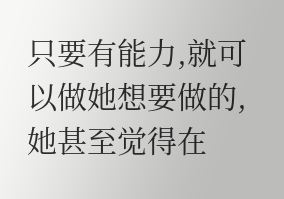只要有能力,就可以做她想要做的,她甚至觉得在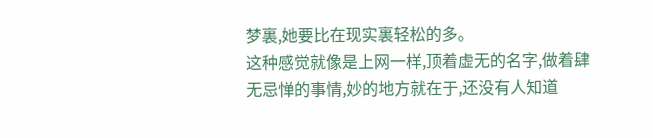梦裏,她要比在现实裏轻松的多。
这种感觉就像是上网一样,顶着虚无的名字,做着肆无忌惮的事情,妙的地方就在于,还没有人知道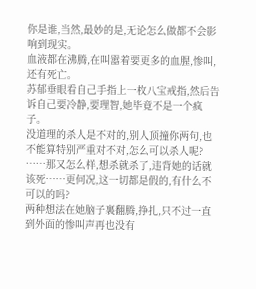你是谁,当然,最妙的是,无论怎么做都不会影响到现实。
血液都在沸腾,在叫嚣着要更多的血腥,惨叫,还有死亡。
苏郁垂眼看自己手指上一枚八宝戒指,然后告诉自己要冷静,要理智,她毕竟不是一个疯子。
没道理的杀人是不对的,别人顶撞你两句,也不能算特别严重对不对,怎么可以杀人呢?
……那又怎么样,想杀就杀了,违背她的话就该死……更何况,这一切都是假的,有什么不可以的吗?
两种想法在她脑子裏翻腾,挣扎,只不过一直到外面的惨叫声再也没有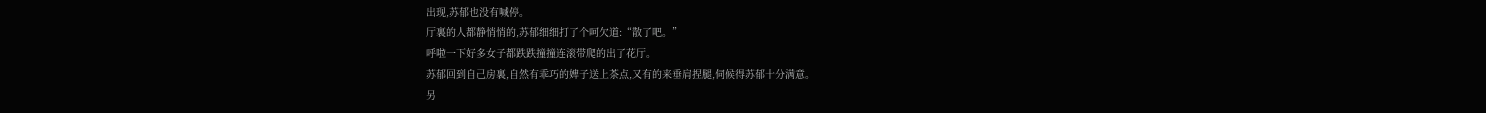出现,苏郁也没有喊停。
厅裏的人都静悄悄的,苏郁细细打了个呵欠道:“散了吧。”
呼啦一下好多女子都跌跌撞撞连滚带爬的出了花厅。
苏郁回到自己房裏,自然有乖巧的婢子送上茶点,又有的来垂肩捏腿,伺候得苏郁十分满意。
另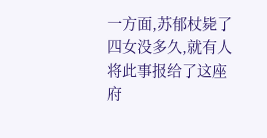一方面,苏郁杖毙了四女没多久,就有人将此事报给了这座府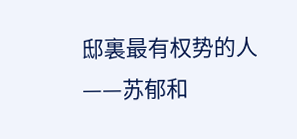邸裏最有权势的人——苏郁和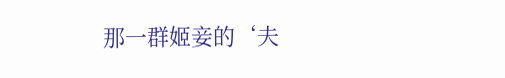那一群姬妾的‘夫